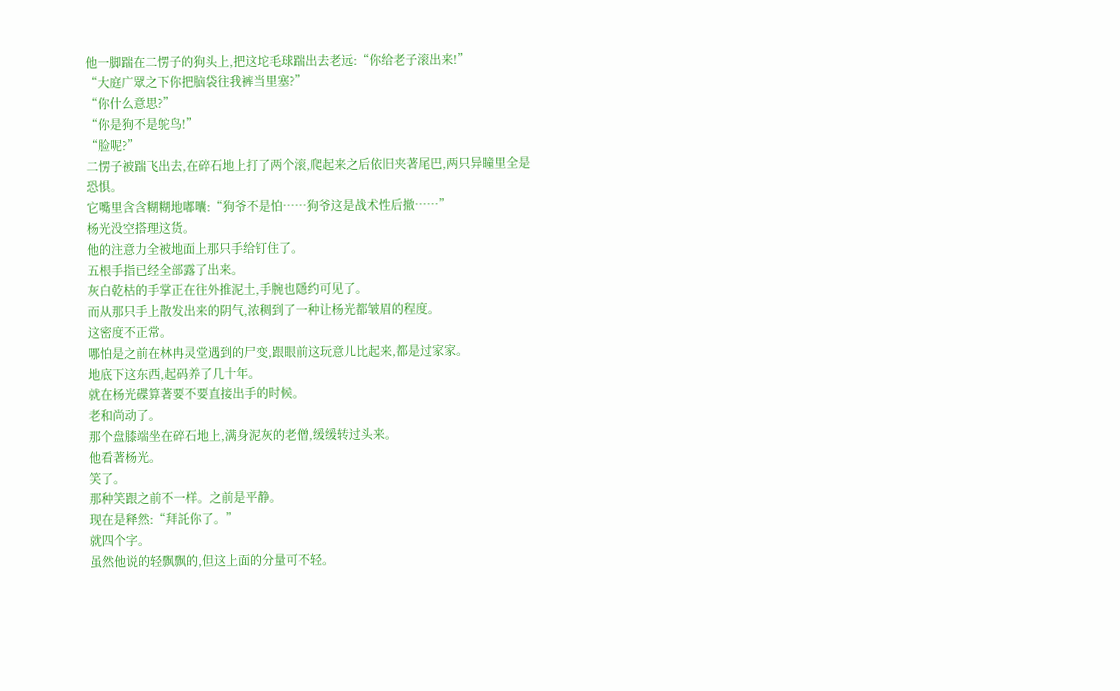他一脚踹在二愣子的狗头上,把这坨毛球踹出去老远:“你给老子滚出来!”
“大庭广眾之下你把脑袋往我裤当里塞?”
“你什么意思?”
“你是狗不是鸵鸟!”
“脸呢?”
二愣子被踹飞出去,在碎石地上打了两个滚,爬起来之后依旧夹著尾巴,两只异瞳里全是恐惧。
它嘴里含含糊糊地嘟囔:“狗爷不是怕……狗爷这是战术性后撤……”
杨光没空搭理这货。
他的注意力全被地面上那只手给钉住了。
五根手指已经全部露了出来。
灰白乾枯的手掌正在往外推泥土,手腕也隱约可见了。
而从那只手上散发出来的阴气,浓稠到了一种让杨光都皱眉的程度。
这密度不正常。
哪怕是之前在林冉灵堂遇到的尸变,跟眼前这玩意儿比起来,都是过家家。
地底下这东西,起码养了几十年。
就在杨光碟算著要不要直接出手的时候。
老和尚动了。
那个盘膝端坐在碎石地上,满身泥灰的老僧,缓缓转过头来。
他看著杨光。
笑了。
那种笑跟之前不一样。之前是平静。
现在是释然:“拜託你了。”
就四个字。
虽然他说的轻飘飘的,但这上面的分量可不轻。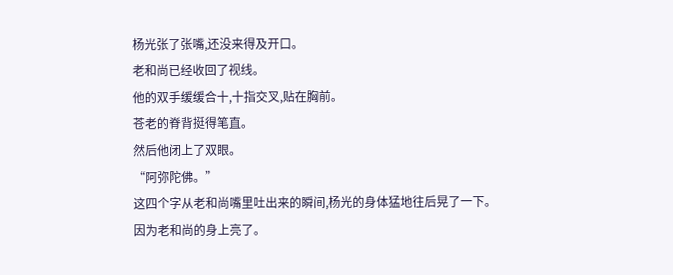杨光张了张嘴,还没来得及开口。
老和尚已经收回了视线。
他的双手缓缓合十,十指交叉,贴在胸前。
苍老的脊背挺得笔直。
然后他闭上了双眼。
“阿弥陀佛。”
这四个字从老和尚嘴里吐出来的瞬间,杨光的身体猛地往后晃了一下。
因为老和尚的身上亮了。